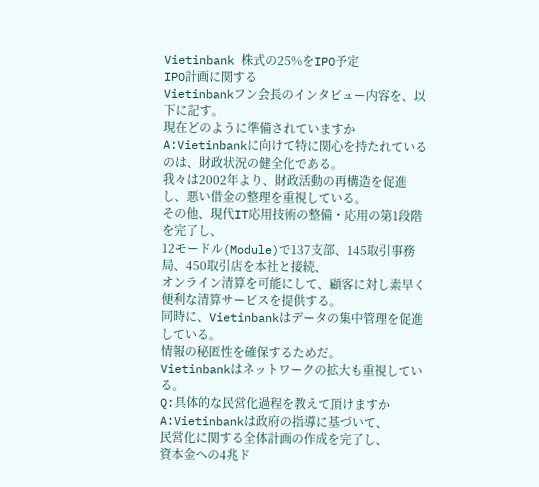Vietinbank 株式の25%をIPO予定
IPO計画に関する
Vietinbankフン会長のインタビュー内容を、以下に記す。
現在どのように準備されていますか
A:Vietinbankに向けて特に関心を持たれているのは、財政状況の健全化である。
我々は2002年より、財政活動の再構造を促進し、悪い借金の整理を重視している。
その他、現代IT応用技術の整備・応用の第1段階を完了し、
12モードル(Module)で137支部、145取引事務局、450取引店を本社と接続、
オンライン清算を可能にして、顧客に対し素早く便利な清算サービスを提供する。
同時に、Vietinbankはデータの集中管理を促進している。
情報の秘匿性を確保するためだ。
Vietinbankはネットワークの拡大も重視している。
Q:具体的な民営化過程を教えて頂けますか
A:Vietinbankは政府の指導に基づいて、
民営化に関する全体計画の作成を完了し、
資本金への4兆ド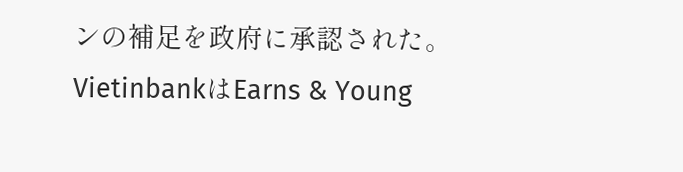ンの補足を政府に承認された。
VietinbankはEarns & Young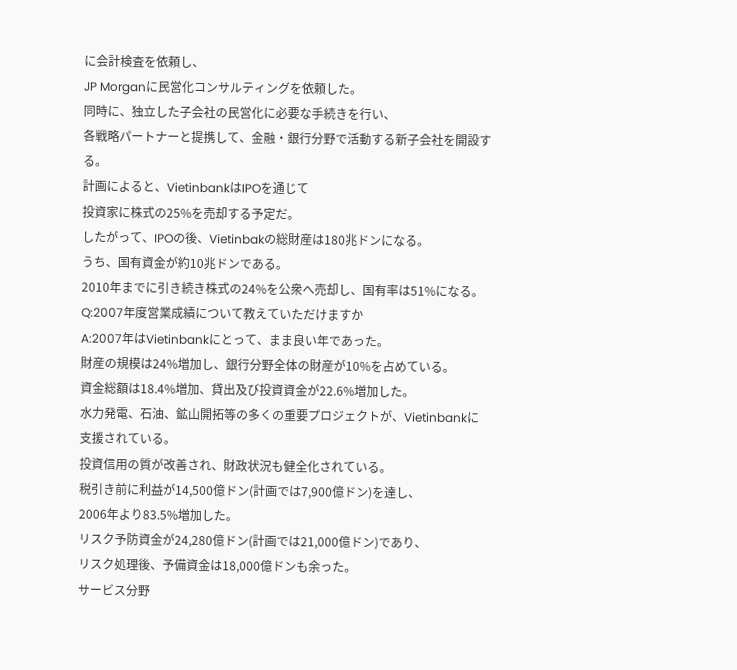に会計検査を依頼し、
JP Morganに民営化コンサルティングを依頼した。
同時に、独立した子会社の民営化に必要な手続きを行い、
各戦略パートナーと提携して、金融・銀行分野で活動する新子会社を開設する。
計画によると、VietinbankはIPOを通じて
投資家に株式の25%を売却する予定だ。
したがって、IPOの後、Vietinbakの総財産は180兆ドンになる。
うち、国有資金が約10兆ドンである。
2010年までに引き続き株式の24%を公衆へ売却し、国有率は51%になる。
Q:2007年度営業成績について教えていただけますか
A:2007年はVietinbankにとって、まま良い年であった。
財産の規模は24%増加し、銀行分野全体の財産が10%を占めている。
資金総額は18.4%増加、貸出及び投資資金が22.6%増加した。
水力発電、石油、鉱山開拓等の多くの重要プロジェクトが、Vietinbankに支援されている。
投資信用の質が改善され、財政状況も健全化されている。
税引き前に利益が14,500億ドン(計画では7,900億ドン)を達し、
2006年より83.5%増加した。
リスク予防資金が24,280億ドン(計画では21,000億ドン)であり、
リスク処理後、予備資金は18,000億ドンも余った。
サービス分野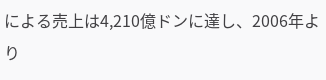による売上は4,210億ドンに達し、2006年より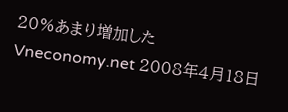20%あまり増加した
Vneconomy.net 2008年4月18日